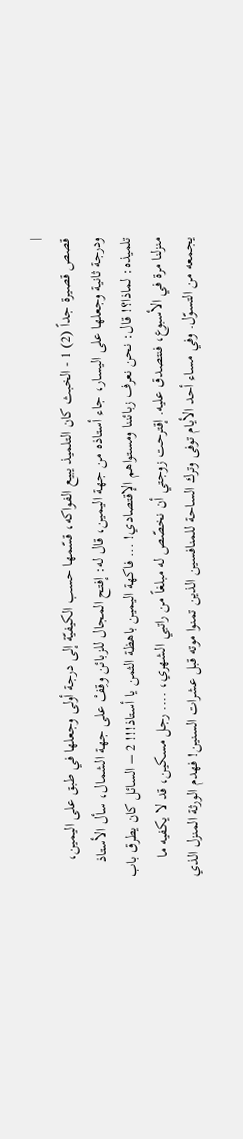|
قصص قصيرة جداً (2) 1 - الخبث كان التلميذ يبيع الفواكه، قسّمها حسب الكيفيّة إلى درجة أولى وجعلها في طبق على اليمين، ودرجة ثانية وجعلها على اليسار، جاء أستاذه من جهة اليمين، قال له: إفتح المجال للزبائن وقِفْ على جهة الشمال، سأل الأستاذ تلميذه: لماذا؟! قال: نحن نعرف زبائننا ومستواهم الإقتصادي! ... فاكهة اليمين باهظة الثمن يا أستاذ!!! 2 – السائل كان يطرق باب منزلنا مرة في الأسبوع، فنتصدق عليه. إقترحت زوجتي أن نخصّص له مبلغاً من راتبي الشهري، .... رجل مسكين، قد لا يكفيه ما يجمعه من التسوّل. وفي مساء أحد الأيام توفى وترك الساحة للمنافسين الذين تمنوا موته قبل عشرات السنين! فهدم الورثة المنزل الذي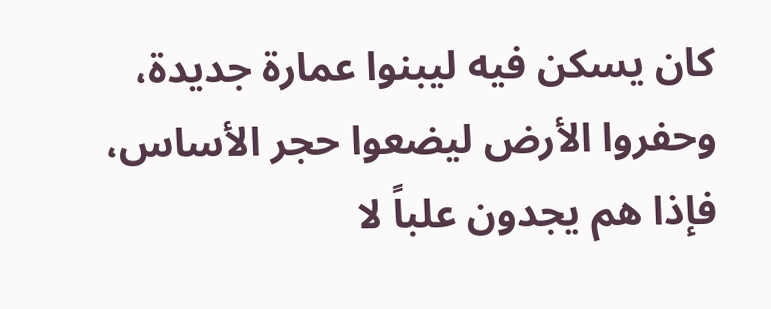كان يسكن فيه ليبنوا عمارة جديدة، وحفروا الأرض ليضعوا حجر الأساس، فإذا هم يجدون علباً لا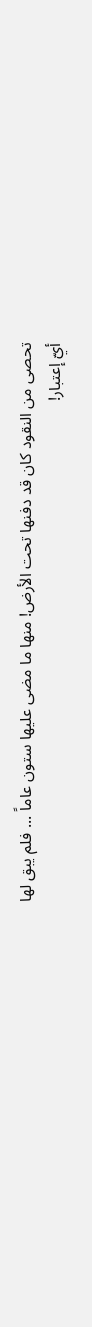تحصى من النقود كان قد دفنها تحت الأرض! منها ما مضى عليها ستون عاماً ... فلم يبق لها أيّ إعتبار!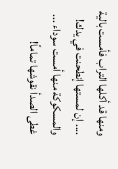ومنها قد أكلها التراب فأمست بالية .... إن لمستها إنطحنت في يدك! والمسكوكة منها أمست سوداء ... غطى الصدأ نقوشها تماماً!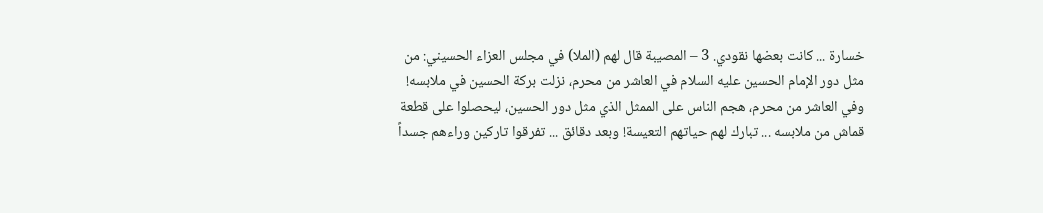خسارة ... كانت بعضها نقودي. 3 – المصيبة قال لهم (الملا) في مجلس العزاء الحسيني: من مثل دور الإمام الحسين عليه السلام في العاشر من محرم، نزلت بركة الحسين في ملابسه! وفي العاشر من محرم، هجم الناس على الممثل الذي مثل دور الحسين، ليحصلوا على قطعة قماش من ملابسه ... تبارك لهم حياتهم التعيسة! وبعد دقائق ... تفرقوا تاركين وراءهم جسداً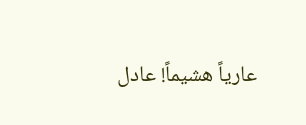عارياً هشيماً! عادل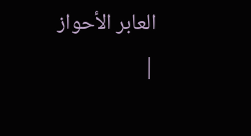العابر الأحواز |